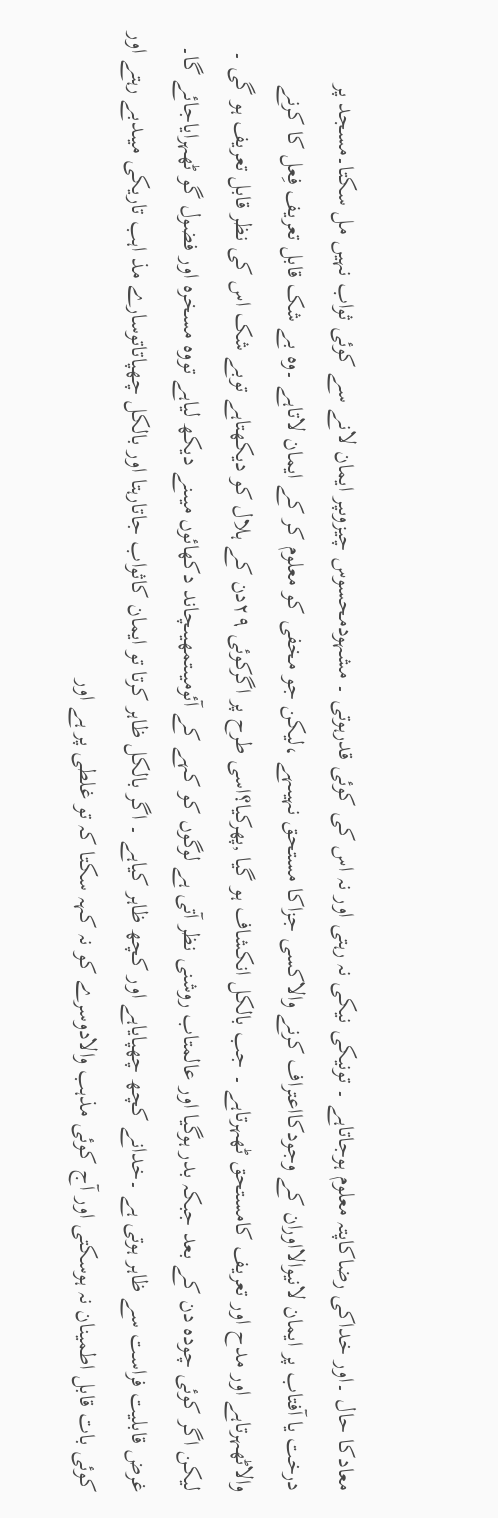معادکا حال ۔اور خداکی رضاکاپتہ معلوم ہوجاتاہے ۔ تونیکی نیکی نہ رہتی اور نہ اس کی کوئی قدرہوتی ۔ مشہودمحسوس چیزوںپر ایمان لانے سے کوئی ثواب نہیں مل سکتا۔مسجد پر درخت یا آفتاب پر ایمان لانیوالااوران کے وجودکااعتراف کرنے والاکسی جزاکا مستحق نہیںہے ،لیکن جو مخفی کو معلوم کر کے ایمان لاتاہے ۔وہ بے شک قابل تعریف فِعل کا کرنے والاٹھہرتاہے اور مدح اور تعریف کامستحق ٹھہرتاہے ۔ جب بالکل انکشاف ہو گیا ,پھرکیا؟اسی طرح پر اگرکوئی ۲۹دن کے ہلال کو دیکھتاہے توبے شک اس کی نظر قابل تعریف ہو گی ۔ لیکن اگر کوئی چودہ دن کے بعد جبکہ بدر ہوگیا اور عالمتاب روشنی نظر آتی ہے لوگوں کو کہے کے آئومیںتمھیںچاند دکھائوں میںنے دیکھ لیاہے تووہ مسخرہ اور فضول گو ٹھہرایاجائے گا۔
غرض قابلیت فراست سے ظاہر ہوتی ہے ۔خدانے کچھ چھپایاہے اور کچھ ظاہر کیاہے ۔ اگر بالکل ظاہر کرتا تو ایمان کاثواب جاتارہتا اور بالکل چھپاتاتوسارے مذ اہب تاریکی میںدبے رہتے اور کوئی بات قابل اطمینان نہ ہوسکتی اور آج کوئی مذہب والادوسرے کو نہ کہہ سکتا کہ تو غلطی پر ہے اور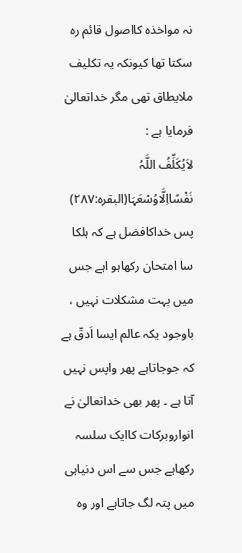نہ مواخذہ کااصول قائم رہ سکتا تھا کیونکہ یہ تکلیف ملایطاق تھی مگر خداتعالیٰ فرمایا ہے :
لاَیُکَلِّفُ اللَّہُ نَفْسًااِلَّاوُسْعَہَا(البقرہ:۲۸۷)
پس خداکافضل ہے کہ ہلکا سا امتحان رکھاہو اہے جس میں بہت مشکلات نہیں ، باوجود یکہ عالم ایسا اَدقّ ہے کہ جوجاتاہے پھر واپس نہیں آتا ہے ۔ پھر بھی خداتعالیٰ نے انواروبرکات کاایک سلسہ رکھاہے جس سے اس دنیاہی میں پتہ لگ جاتاہے اور وہ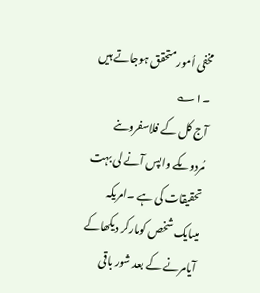مخفی اُمور متحقق ہوجاتے ہیں ۔۱؎
آج کل کے فلاسفروںنے مُردوںکے واپس آنے لی بہت تحقیقات کی ہے ۔امریکہ میںایک شخص کومارکر دیکھاکے آیامرنے کے بعد شور باقی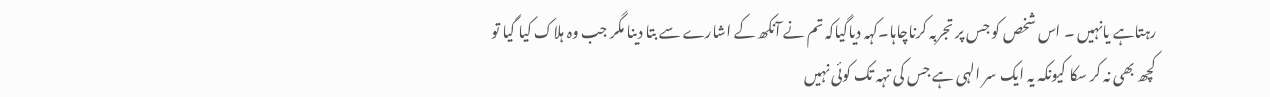رہتاہے یانہیں ۔ اس شخص کو جس پر تجربہ کرناچاہا۔کہہ دیاگیاکہ تم نے آنکھ کے اشارے سے بتا دینا مگر جب وہ ہلاک کیا گیا تو کچھ بھی نہ کر سکا کیونکہ یہ ایک سر الہی ہے جس کی تہہ تک کوئی نہیں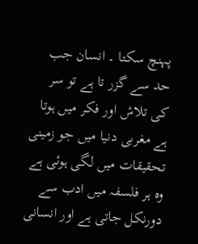پہنچ سکتا ۔ انسان جب حد سے گزر تا ہے تو سر کی تلاش اور فکر میں ہوتا ہے مغربی دنیا میں جو زمینی تحقیقات میں لگی ہوئی ہے وہ ہر فلسفہ میں ادب سے دورنکل جاتی ہے اور انسانی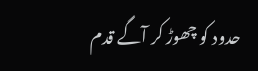حدود کو چھوڑ کر آگے قدم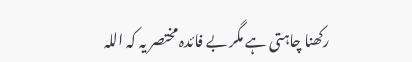رکھنا چاہتی ہے مگر بے فائدہ مختصر یہ کہ اللہ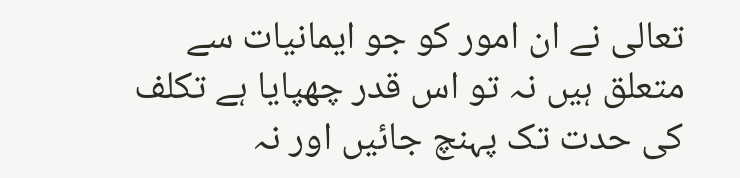تعالی نے ان امور کو جو ایمانیات سے متعلق ہیں نہ تو اس قدر چھپایا ہے تکلف کی حدت تک پہنچ جائیں اور نہ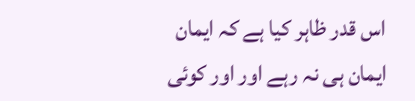اس قدر ظاہر کیا ہے کہ ایمان ایمان ہی نہ رہے اور اور کوئی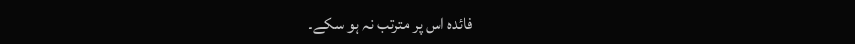فائدہ اس پر مترتب نہ ہو سکے۔